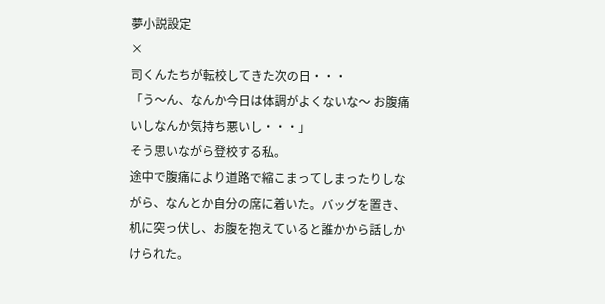夢小説設定
×
司くんたちが転校してきた次の日・・・
「う〜ん、なんか今日は体調がよくないな〜 お腹痛いしなんか気持ち悪いし・・・」
そう思いながら登校する私。
途中で腹痛により道路で縮こまってしまったりしながら、なんとか自分の席に着いた。バッグを置き、机に突っ伏し、お腹を抱えていると誰かから話しかけられた。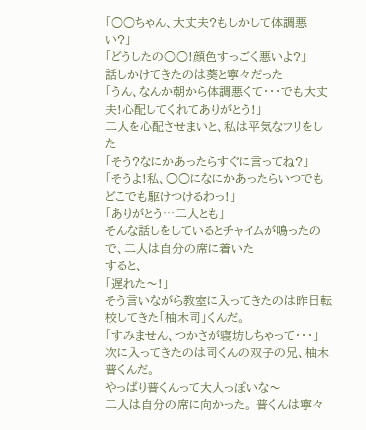「○○ちゃん、大丈夫?もしかして体調悪い?」
「どうしたの○○!顔色すっごく悪いよ?」
話しかけてきたのは葵と寧々だった
「うん、なんか朝から体調悪くて・・・でも大丈夫!心配してくれてありがとう!」
二人を心配させまいと、私は平気なフリをした
「そう?なにかあったらすぐに言ってね?」
「そうよ!私、○○になにかあったらいつでもどこでも駆けつけるわっ!」
「ありがとう⋯二人とも」
そんな話しをしているとチャイムが鳴ったので、二人は自分の席に着いた
すると、
「遅れた〜!」
そう言いながら教室に入ってきたのは昨日転校してきた「柚木司」くんだ。
「すみません、つかさが寝坊しちゃって・・・」
次に入ってきたのは司くんの双子の兄、柚木普くんだ。
やっぱり普くんって大人っぽいな〜
二人は自分の席に向かった。 普くんは寧々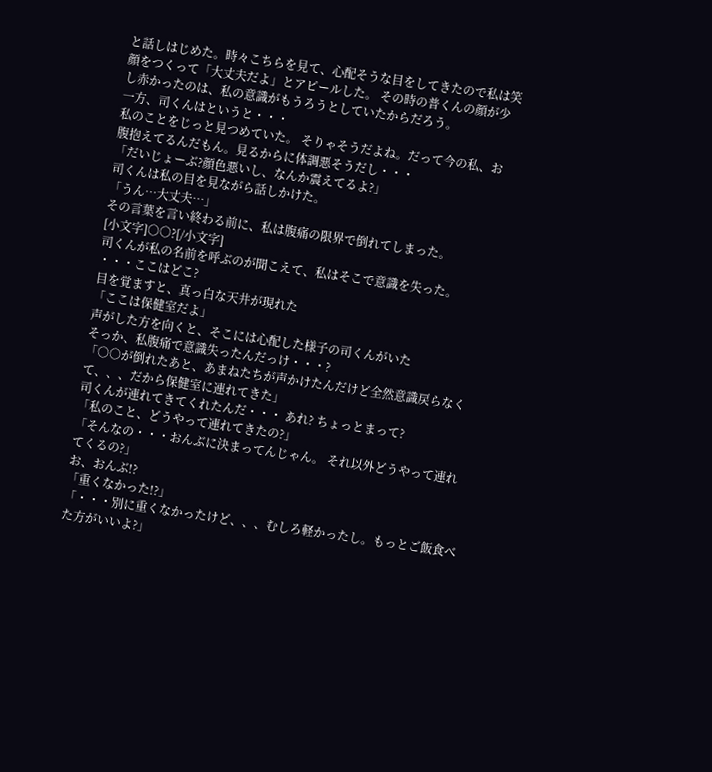と話しはじめた。時々こちらを見て、心配そうな目をしてきたので私は笑顔をつくって「大丈夫だよ」とアピールした。 その時の普くんの顔が少し赤かったのは、私の意識がもうろうとしていたからだろう。
一方、司くんはというと・・・
私のことをじっと見つめていた。 そりゃそうだよね。だって今の私、お腹抱えてるんだもん。見るからに体調悪そうだし・・・
「だいじょーぶ?顔色悪いし、なんか震えてるよ?」
司くんは私の目を見ながら話しかけた。
「うん⋯大丈夫⋯」
その言葉を言い終わる前に、私は腹痛の限界で倒れてしまった。
[小文字]○○?[/小文字]
司くんが私の名前を呼ぶのが聞こえて、私はそこで意識を失った。
・・・ここはどこ?
目を覚ますと、真っ白な天井が現れた
「ここは保健室だよ」
声がした方を向くと、そこには心配した様子の司くんがいた
そっか、私腹痛で意識失ったんだっけ・・・?
「○○が倒れたあと、あまねたちが声かけたんだけど全然意識戻らなくて、、、だから保健室に連れてきた」
司くんが連れてきてくれたんだ・・・ あれ? ちょっとまって?
「私のこと、どうやって連れてきたの?」
「そんなの・・・おんぶに決まってんじゃん。 それ以外どうやって連れてくるの?」
お、おんぶ!?
「重くなかった!?」
「・・・別に重くなかったけど、、、むしろ軽かったし。もっとご飯食べた方がいいよ?」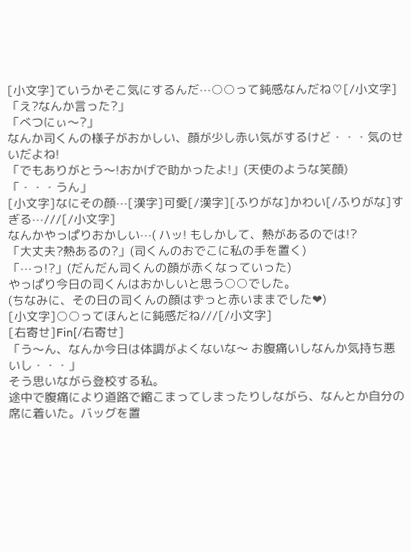[小文字]ていうかそこ気にするんだ⋯○○って鈍感なんだね♡[/小文字]
「え?なんか言った?」
「べつにぃ〜?」
なんか司くんの様子がおかしい、顔が少し赤い気がするけど・・・気のせいだよね!
「でもありがとう〜!おかげで助かったよ!」(天使のような笑顔)
「・・・うん」
[小文字]なにその顔⋯[漢字]可愛[/漢字][ふりがな]かわい[/ふりがな]すぎる⋯///[/小文字]
なんかやっぱりおかしい⋯( ハッ! もしかして、熱があるのでは!?
「大丈夫?熱あるの?」(司くんのおでこに私の手を置く)
「⋯っ!?」(だんだん司くんの顔が赤くなっていった)
やっぱり今日の司くんはおかしいと思う○○でした。
(ちなみに、その日の司くんの顔はずっと赤いままでした❤)
[小文字]○○ってほんとに鈍感だね///[/小文字]
[右寄せ]Fin[/右寄せ]
「う〜ん、なんか今日は体調がよくないな〜 お腹痛いしなんか気持ち悪いし・・・」
そう思いながら登校する私。
途中で腹痛により道路で縮こまってしまったりしながら、なんとか自分の席に着いた。バッグを置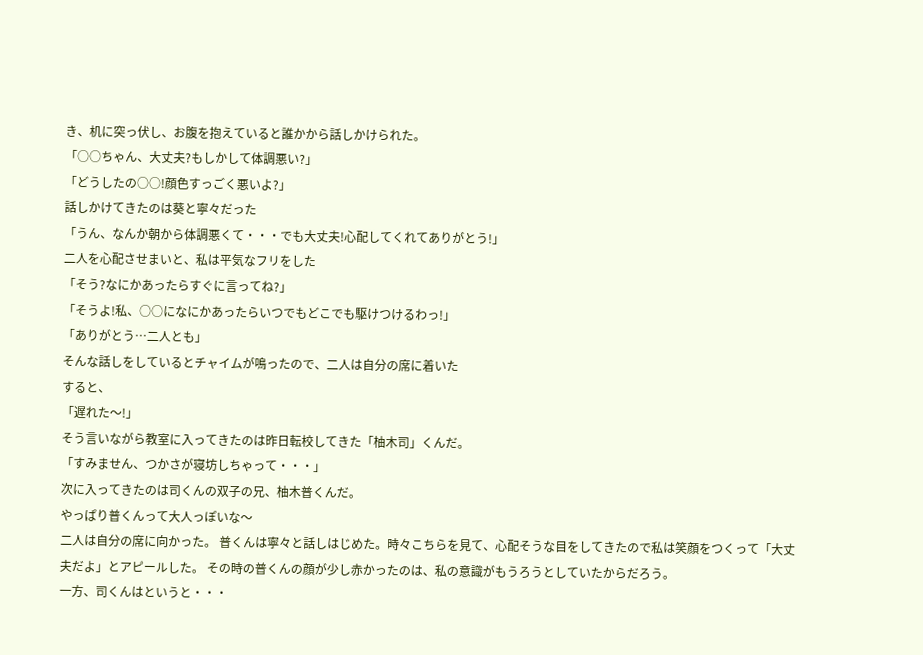き、机に突っ伏し、お腹を抱えていると誰かから話しかけられた。
「○○ちゃん、大丈夫?もしかして体調悪い?」
「どうしたの○○!顔色すっごく悪いよ?」
話しかけてきたのは葵と寧々だった
「うん、なんか朝から体調悪くて・・・でも大丈夫!心配してくれてありがとう!」
二人を心配させまいと、私は平気なフリをした
「そう?なにかあったらすぐに言ってね?」
「そうよ!私、○○になにかあったらいつでもどこでも駆けつけるわっ!」
「ありがとう⋯二人とも」
そんな話しをしているとチャイムが鳴ったので、二人は自分の席に着いた
すると、
「遅れた〜!」
そう言いながら教室に入ってきたのは昨日転校してきた「柚木司」くんだ。
「すみません、つかさが寝坊しちゃって・・・」
次に入ってきたのは司くんの双子の兄、柚木普くんだ。
やっぱり普くんって大人っぽいな〜
二人は自分の席に向かった。 普くんは寧々と話しはじめた。時々こちらを見て、心配そうな目をしてきたので私は笑顔をつくって「大丈夫だよ」とアピールした。 その時の普くんの顔が少し赤かったのは、私の意識がもうろうとしていたからだろう。
一方、司くんはというと・・・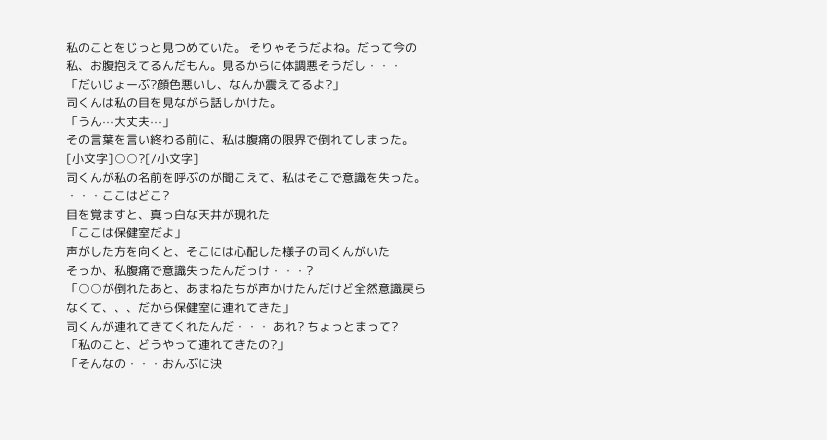私のことをじっと見つめていた。 そりゃそうだよね。だって今の私、お腹抱えてるんだもん。見るからに体調悪そうだし・・・
「だいじょーぶ?顔色悪いし、なんか震えてるよ?」
司くんは私の目を見ながら話しかけた。
「うん⋯大丈夫⋯」
その言葉を言い終わる前に、私は腹痛の限界で倒れてしまった。
[小文字]○○?[/小文字]
司くんが私の名前を呼ぶのが聞こえて、私はそこで意識を失った。
・・・ここはどこ?
目を覚ますと、真っ白な天井が現れた
「ここは保健室だよ」
声がした方を向くと、そこには心配した様子の司くんがいた
そっか、私腹痛で意識失ったんだっけ・・・?
「○○が倒れたあと、あまねたちが声かけたんだけど全然意識戻らなくて、、、だから保健室に連れてきた」
司くんが連れてきてくれたんだ・・・ あれ? ちょっとまって?
「私のこと、どうやって連れてきたの?」
「そんなの・・・おんぶに決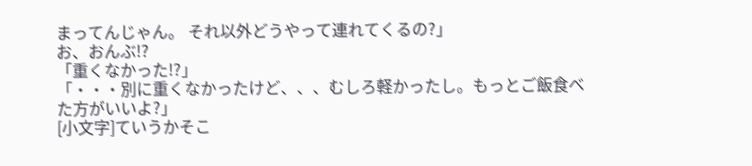まってんじゃん。 それ以外どうやって連れてくるの?」
お、おんぶ!?
「重くなかった!?」
「・・・別に重くなかったけど、、、むしろ軽かったし。もっとご飯食べた方がいいよ?」
[小文字]ていうかそこ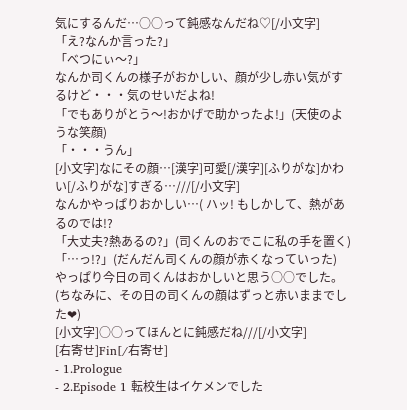気にするんだ⋯○○って鈍感なんだね♡[/小文字]
「え?なんか言った?」
「べつにぃ〜?」
なんか司くんの様子がおかしい、顔が少し赤い気がするけど・・・気のせいだよね!
「でもありがとう〜!おかげで助かったよ!」(天使のような笑顔)
「・・・うん」
[小文字]なにその顔⋯[漢字]可愛[/漢字][ふりがな]かわい[/ふりがな]すぎる⋯///[/小文字]
なんかやっぱりおかしい⋯( ハッ! もしかして、熱があるのでは!?
「大丈夫?熱あるの?」(司くんのおでこに私の手を置く)
「⋯っ!?」(だんだん司くんの顔が赤くなっていった)
やっぱり今日の司くんはおかしいと思う○○でした。
(ちなみに、その日の司くんの顔はずっと赤いままでした❤)
[小文字]○○ってほんとに鈍感だね///[/小文字]
[右寄せ]Fin[/右寄せ]
- 1.Prologue
- 2.Episode 1 転校生はイケメンでした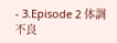- 3.Episode 2 体調不良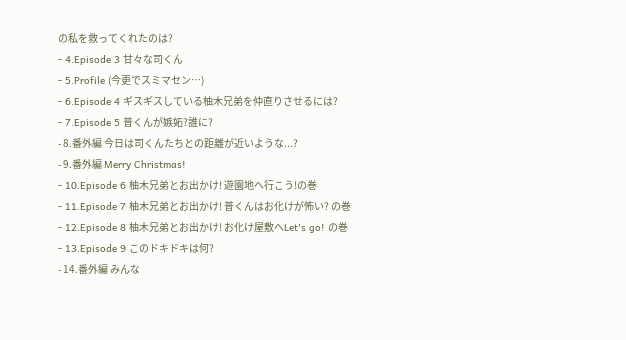の私を救ってくれたのは?
- 4.Episode 3 甘々な司くん
- 5.Profile (今更でスミマセン⋯)
- 6.Episode 4 ギスギスしている柚木兄弟を仲直りさせるには?
- 7.Episode 5 普くんが嫉妬?誰に?
- 8.番外編 今日は司くんたちとの距離が近いような...?
- 9.番外編 Merry Christmas!
- 10.Episode 6 柚木兄弟とお出かけ! 遊園地へ行こう!の巻
- 11.Episode 7 柚木兄弟とお出かけ! 普くんはお化けが怖い? の巻
- 12.Episode 8 柚木兄弟とお出かけ! お化け屋敷へLet's go! の巻
- 13.Episode 9 このドキドキは何?
- 14.番外編 みんな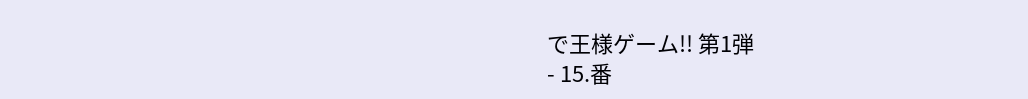で王様ゲーム!! 第1弾
- 15.番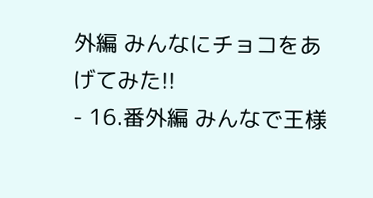外編 みんなにチョコをあげてみた!!
- 16.番外編 みんなで王様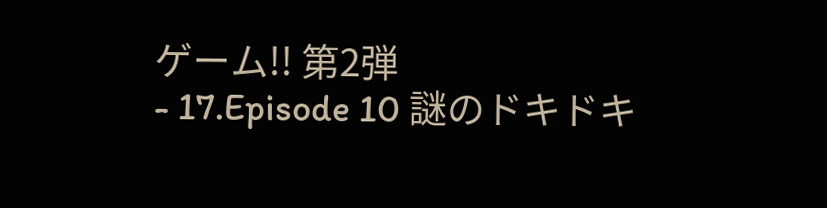ゲーム!! 第2弾
- 17.Episode 10 謎のドキドキ